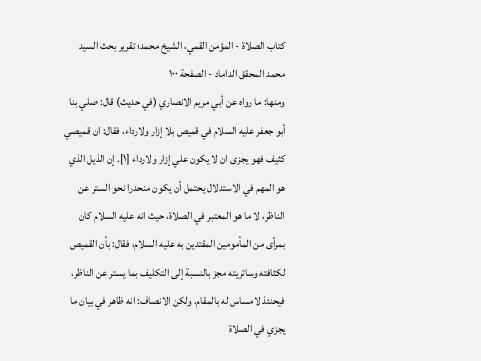كتاب الصلاة - المؤمن القمي، الشيخ محمد؛ تقرير بحث السيد محمد المحقق الداماد - الصفحة ١٠٠
ومنها: ما رواه عن أبي مريم الانصاري (في حديث) قال: صلي بنا أبو جعفر عليه السلام في قميص بلا إزار ولارداء، فقال: ان قميصي كثيف فهو يجزى ان لا يكون علي إزار ولارداء [١]. إن الذيل الذي هو المهم في الاستدلال يحتمل أن يكون منحدرا نحو الستر عن الناظر، لا ما هو المعتبر في الصلاة، حيث انه عليه السلام كان بمرأى من المأمومين المقتدين به عليه السلام، فقال: بأن القميص لكثافته وساتريته مجز بالنسبة إلى التكليف بما يستر عن الناظر، فيحنئذ لامساس له بالمقام. ولكن الانصاف: انه ظاهر في بيان ما يجزي في الصلاة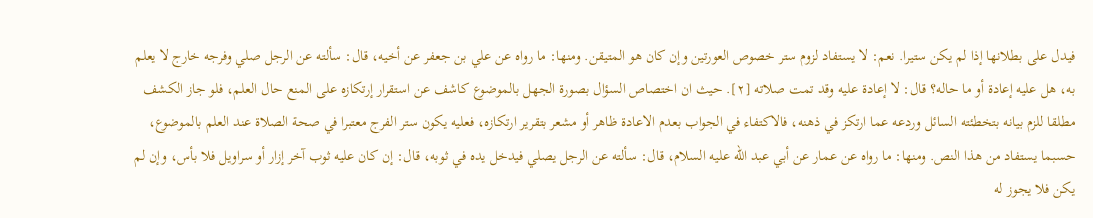فيدل على بطلانها إذا لم يكن ستيرا. نعم: لا يستفاد لزوم ستر خصوص العورتين وإن كان هو المتيقن. ومنها: ما رواه عن علي بن جعفر عن أخيه، قال: سألته عن الرجل صلي وفرجه خارج لا يعلم به، هل عليه إعادة أو ما حاله؟ قال: لا إعادة عليه وقد تمت صلاته [٢]. حيث ان اختصاص السؤال بصورة الجهل بالموضوع كاشف عن استقرار إرتكازه على المنع حال العلم، فلو جاز الكشف مطلقا للزم بيانه بتخطئته السائل وردعه عما ارتكز في ذهنه، فالاكتفاء في الجواب بعدم الاعادة ظاهر أو مشعر بتقرير ارتكازه، فعليه يكون ستر الفرج معتبرا في صحة الصلاة عند العلم بالموضوع، حسبما يستفاد من هذا النص. ومنها: ما رواه عن عمار عن أبي عبد الله عليه السلام، قال: سألته عن الرجل يصلي فيدخل يده في ثوبه، قال: إن كان عليه ثوب آخر إزار أو سراويل فلا بأس، وإن لم يكن فلا يجوز له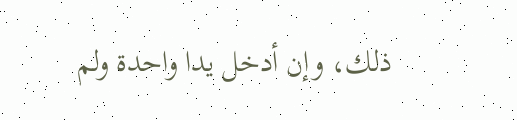ذلك، وإن أدخل يدا واحدة ولم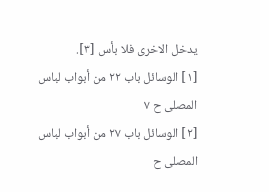يدخل الاخرى فلا بأس [٣].
[١] الوسائل باب ٢٢ من أبواب لباس المصلى ح ٧
[٢] الوسائل باب ٢٧ من أبواب لباس المصلى ح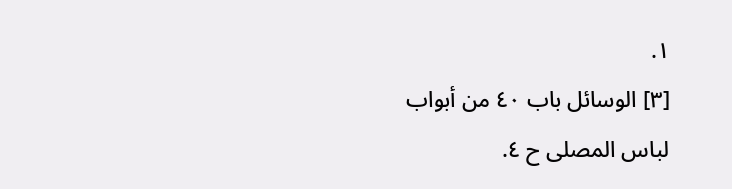١.
[٣] الوسائل باب ٤٠ من أبواب لباس المصلى ح ٤.